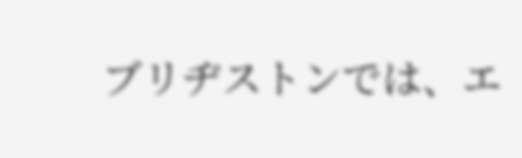ブリヂストンでは、エ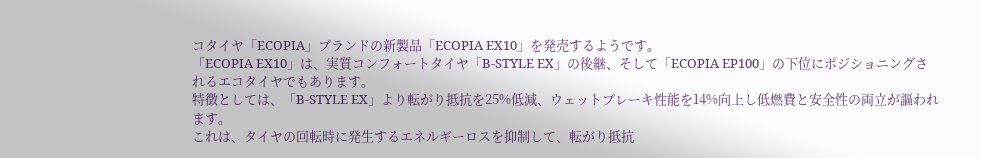コタイヤ「ECOPIA」ブランドの新製品「ECOPIA EX10」を発売するようです。
「ECOPIA EX10」は、実質コンフォートタイヤ「B-STYLE EX」の後継、そして「ECOPIA EP100」の下位にポジショニングされるエコタイヤでもあります。
特徴としては、「B-STYLE EX」より転がり抵抗を25%低減、ウェットブレーキ性能を14%向上し低燃費と安全性の両立が謳われます。
これは、タイヤの回転時に発生するエネルギーロスを抑制して、転がり抵抗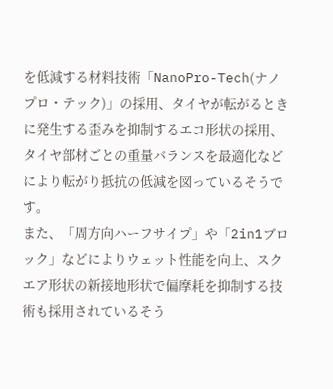を低減する材料技術「NanoPro-Tech(ナノプロ・テック)」の採用、タイヤが転がるときに発生する歪みを抑制するエコ形状の採用、タイヤ部材ごとの重量バランスを最適化などにより転がり抵抗の低減を図っているそうです。
また、「周方向ハーフサイプ」や「2in1ブロック」などによりウェット性能を向上、スクエア形状の新接地形状で偏摩耗を抑制する技術も採用されているそう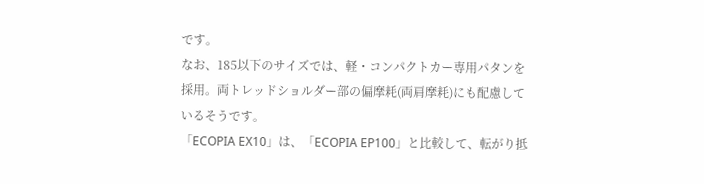です。
なお、185以下のサイズでは、軽・コンパクトカー専用パタンを採用。両トレッドショルダー部の偏摩耗(両肩摩耗)にも配慮しているそうです。
「ECOPIA EX10」は、「ECOPIA EP100」と比較して、転がり抵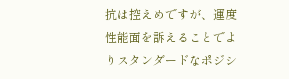抗は控えめですが、運度性能面を訴えることでよりスタンダードなポジシ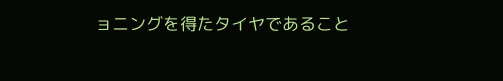ョニングを得たタイヤであること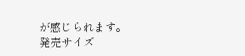が感じられます。
発売サイズ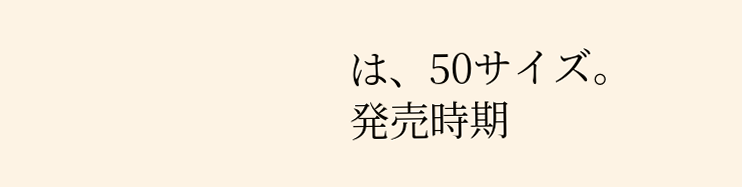は、50サイズ。発売時期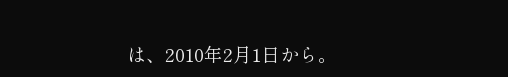は、2010年2月1日から。